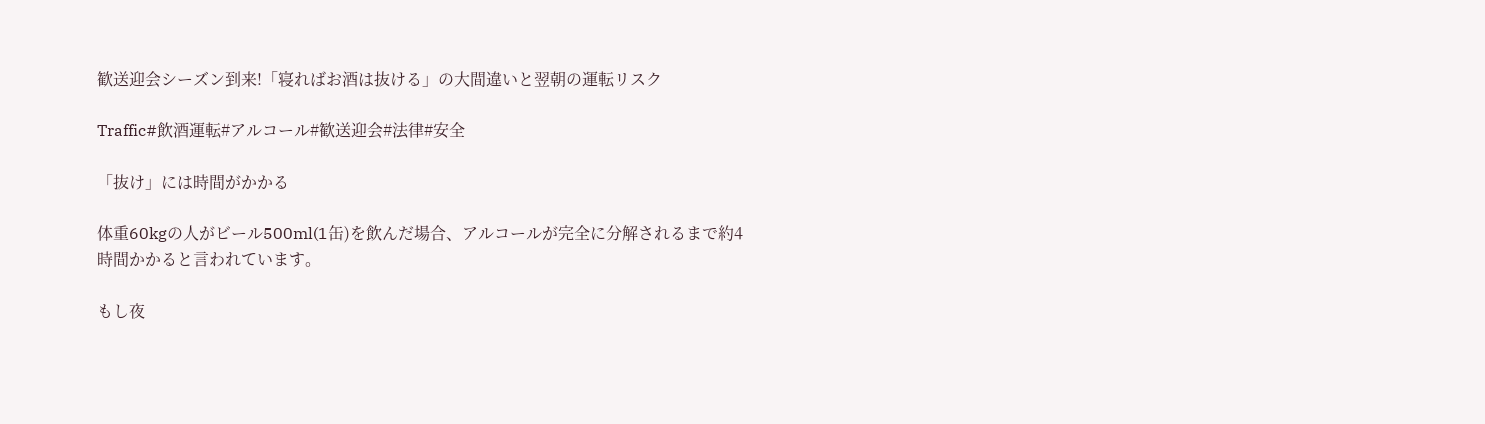歓送迎会シーズン到来!「寝ればお酒は抜ける」の大間違いと翌朝の運転リスク

Traffic#飲酒運転#アルコール#歓送迎会#法律#安全

「抜け」には時間がかかる

体重60kgの人がビール500ml(1缶)を飲んだ場合、アルコールが完全に分解されるまで約4時間かかると言われています。

もし夜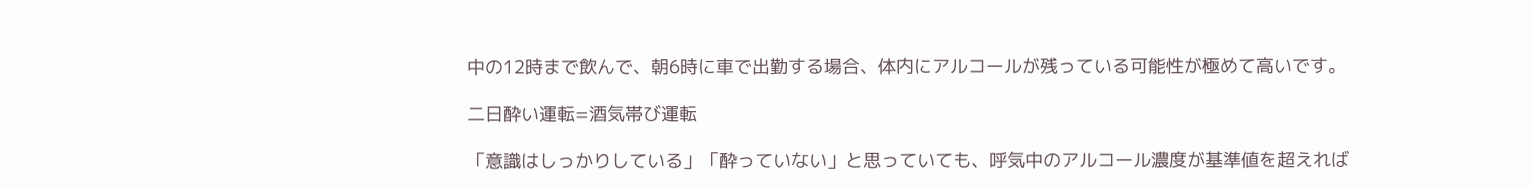中の12時まで飲んで、朝6時に車で出勤する場合、体内にアルコールが残っている可能性が極めて高いです。

二日酔い運転=酒気帯び運転

「意識はしっかりしている」「酔っていない」と思っていても、呼気中のアルコール濃度が基準値を超えれば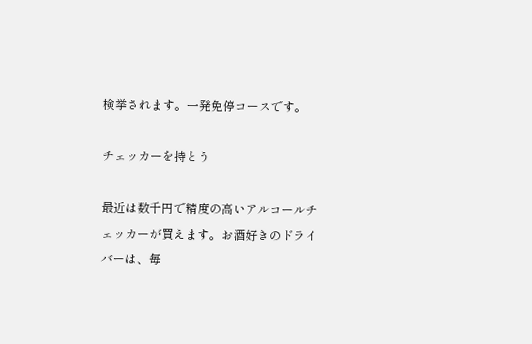検挙されます。一発免停コースです。

チェッカーを持とう

最近は数千円で精度の高いアルコールチェッカーが買えます。お酒好きのドライバーは、毎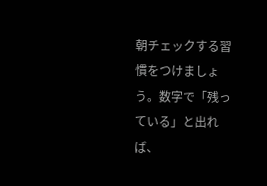朝チェックする習慣をつけましょう。数字で「残っている」と出れば、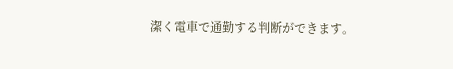潔く電車で通勤する判断ができます。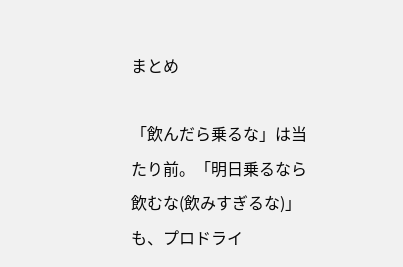まとめ

「飲んだら乗るな」は当たり前。「明日乗るなら飲むな(飲みすぎるな)」も、プロドライ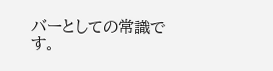バーとしての常識です。